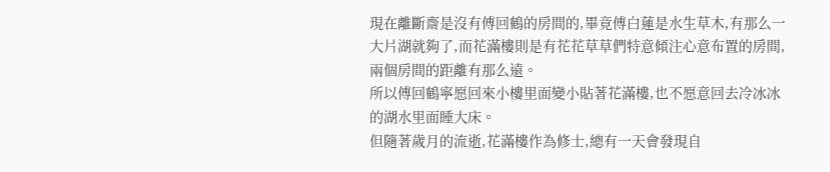現在離斷齋是沒有傅回鶴的房間的,畢竟傅白蓮是水生草木,有那么一大片湖就夠了,而花滿樓則是有花花草草們特意傾注心意布置的房間,兩個房間的距離有那么遠。
所以傅回鶴寧愿回來小樓里面變小貼著花滿樓,也不愿意回去冷冰冰的湖水里面睡大床。
但隨著歲月的流逝,花滿樓作為修士,總有一天會發現自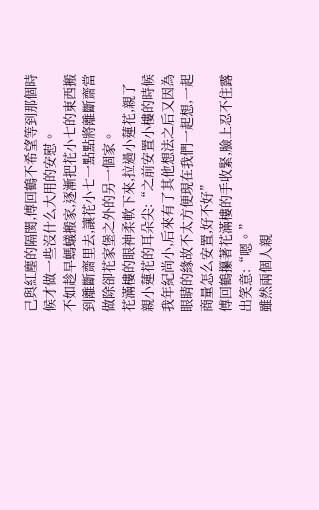己與紅塵的隔閡,傅回鶴不希望等到那個時候才做一些沒什么大用的安慰。
不如趁早螞蟻搬家,逐漸把花小七的東西搬到離斷齋里去,讓花小七一點點將離斷齋當做除卻花家堡之外的另一個家。
花滿樓的眼神柔軟下來,拉過小蓮花,親了親小蓮花的耳朵尖:“之前安置小樓的時候我年紀尚小,后來有了其他想法之后又因為眼睛的緣故不太方便現在我們一起想,一起商量怎么安置,好不好”
傅回鶴攥著花滿樓的手收緊,臉上忍不住露出笑意:“嗯。”
雖然兩個人親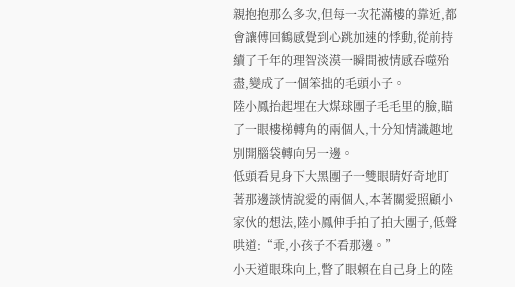親抱抱那么多次,但每一次花滿樓的靠近,都會讓傅回鶴感覺到心跳加速的悸動,從前持續了千年的理智淡漠一瞬間被情感吞噬殆盡,變成了一個笨拙的毛頭小子。
陸小鳳抬起埋在大煤球團子毛毛里的臉,瞄了一眼樓梯轉角的兩個人,十分知情識趣地別開腦袋轉向另一邊。
低頭看見身下大黑團子一雙眼睛好奇地盯著那邊談情說愛的兩個人,本著關愛照顧小家伙的想法,陸小鳳伸手拍了拍大團子,低聲哄道:“乖,小孩子不看那邊。”
小天道眼珠向上,瞥了眼賴在自己身上的陸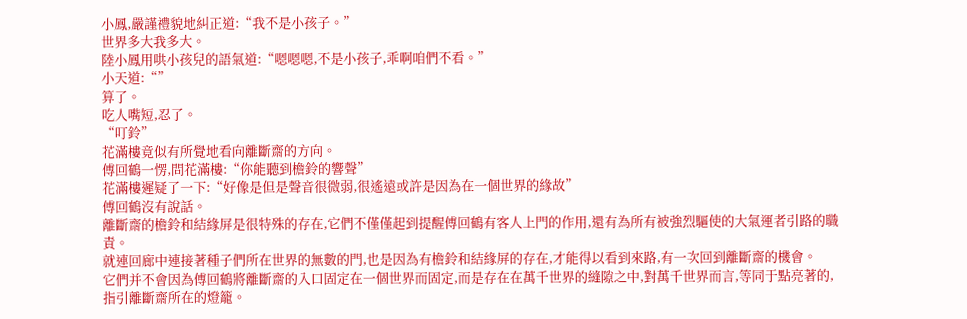小鳳,嚴謹禮貌地糾正道:“我不是小孩子。”
世界多大我多大。
陸小鳳用哄小孩兒的語氣道:“嗯嗯嗯,不是小孩子,乖啊咱們不看。”
小天道:“”
算了。
吃人嘴短,忍了。
“叮鈴”
花滿樓竟似有所覺地看向離斷齋的方向。
傅回鶴一愣,問花滿樓:“你能聽到檐鈴的響聲”
花滿樓遲疑了一下:“好像是但是聲音很微弱,很遙遠或許是因為在一個世界的緣故”
傅回鶴沒有說話。
離斷齋的檐鈴和結緣屏是很特殊的存在,它們不僅僅起到提醒傅回鶴有客人上門的作用,還有為所有被強烈驅使的大氣運者引路的職責。
就連回廊中連接著種子們所在世界的無數的門,也是因為有檐鈴和結緣屏的存在,才能得以看到來路,有一次回到離斷齋的機會。
它們并不會因為傅回鶴將離斷齋的入口固定在一個世界而固定,而是存在在萬千世界的縫隙之中,對萬千世界而言,等同于點亮著的,指引離斷齋所在的燈籠。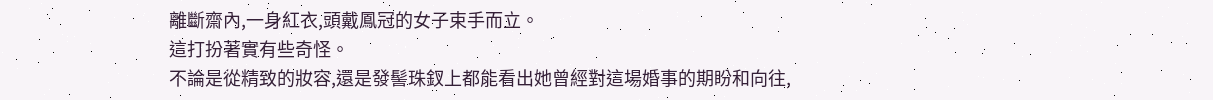離斷齋內,一身紅衣,頭戴鳳冠的女子束手而立。
這打扮著實有些奇怪。
不論是從精致的妝容,還是發髻珠釵上都能看出她曾經對這場婚事的期盼和向往,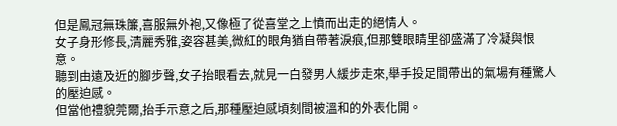但是鳳冠無珠簾,喜服無外袍,又像極了從喜堂之上憤而出走的絕情人。
女子身形修長,清麗秀雅,姿容甚美,微紅的眼角猶自帶著淚痕,但那雙眼睛里卻盛滿了冷凝與恨意。
聽到由遠及近的腳步聲,女子抬眼看去,就見一白發男人緩步走來,舉手投足間帶出的氣場有種驚人的壓迫感。
但當他禮貌莞爾,抬手示意之后,那種壓迫感頃刻間被溫和的外表化開。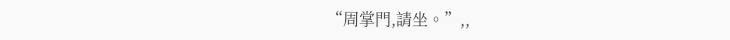“周掌門,請坐。”,,